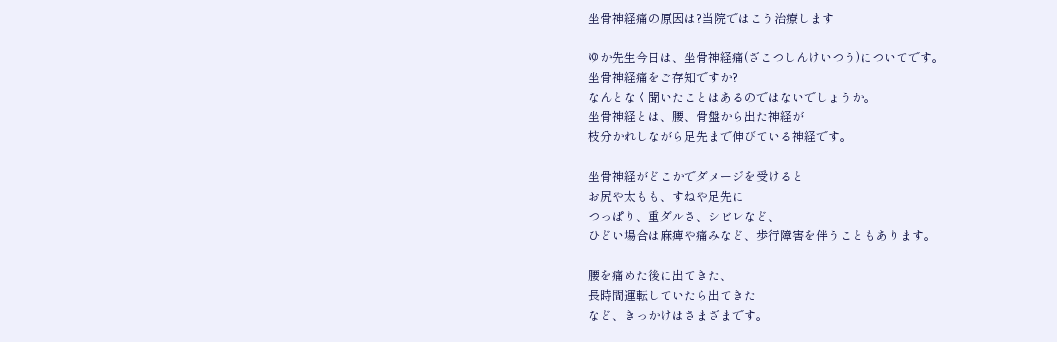坐骨神経痛の原因は?当院ではこう治療します

ゆか先生今日は、坐骨神経痛(ざこつしんけいつう)についてです。
坐骨神経痛をご存知ですか?
なんとなく聞いたことはあるのではないでしょうか。
坐骨神経とは、腰、骨盤から出た神経が
枝分かれしながら足先まで伸びている神経です。

坐骨神経がどこかでダメージを受けると
お尻や太もも、すねや足先に
つっぱり、重ダルさ、シビレなど、
ひどい場合は麻痺や痛みなど、歩行障害を伴うこともあります。

腰を痛めた後に出てきた、
長時間運転していたら出てきた
など、きっかけはさまざまです。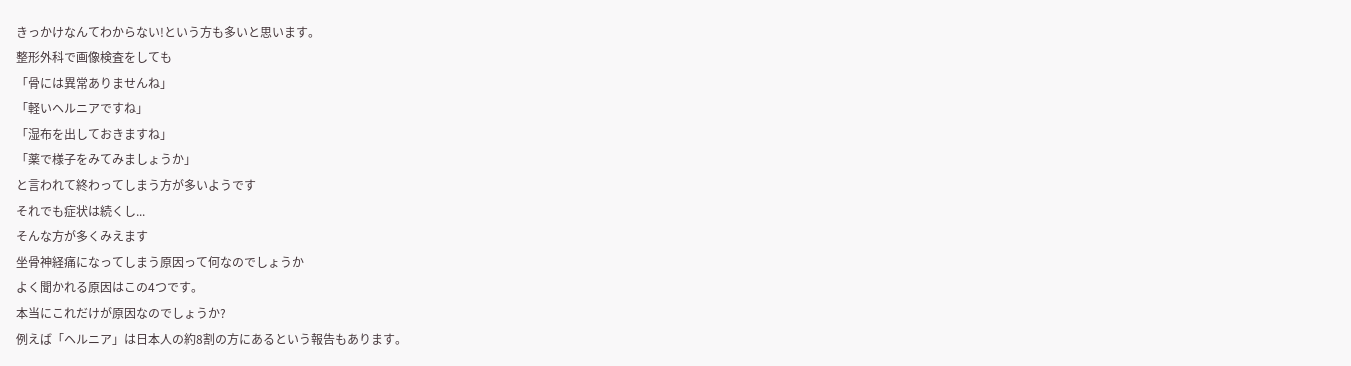きっかけなんてわからない!という方も多いと思います。
整形外科で画像検査をしても
「骨には異常ありませんね」
「軽いヘルニアですね」
「湿布を出しておきますね」
「薬で様子をみてみましょうか」
と言われて終わってしまう方が多いようです
それでも症状は続くし...
そんな方が多くみえます
坐骨神経痛になってしまう原因って何なのでしょうか
よく聞かれる原因はこの4つです。
本当にこれだけが原因なのでしょうか?
例えば「ヘルニア」は日本人の約8割の方にあるという報告もあります。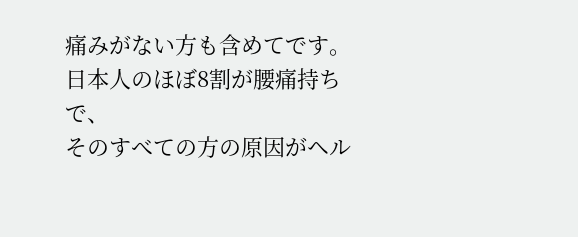痛みがない方も含めてです。
日本人のほぼ8割が腰痛持ちで、
そのすべての方の原因がヘル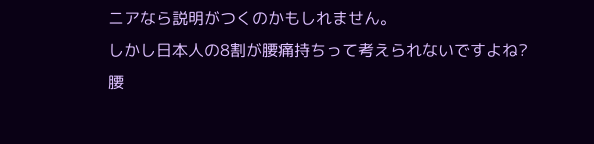ニアなら説明がつくのかもしれません。
しかし日本人の8割が腰痛持ちって考えられないですよね?
腰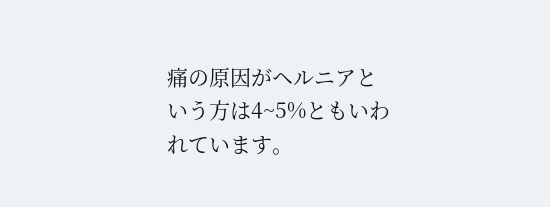痛の原因がヘルニアという方は4~5%ともいわれています。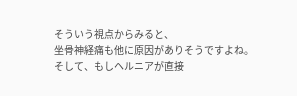そういう視点からみると、
坐骨神経痛も他に原因がありそうですよね。
そして、もしヘルニアが直接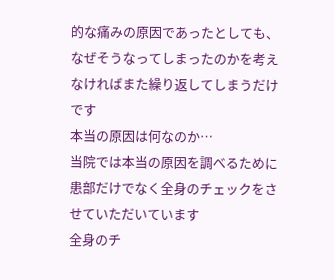的な痛みの原因であったとしても、
なぜそうなってしまったのかを考えなければまた繰り返してしまうだけです
本当の原因は何なのか…
当院では本当の原因を調べるために
患部だけでなく全身のチェックをさせていただいています
全身のチ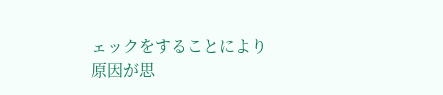ェックをすることにより
原因が思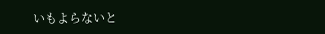いもよらないと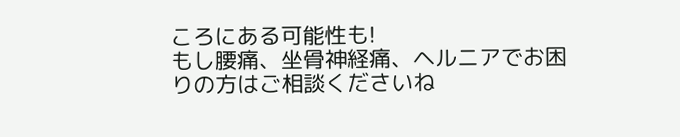ころにある可能性も!
もし腰痛、坐骨神経痛、ヘルニアでお困りの方はご相談くださいね